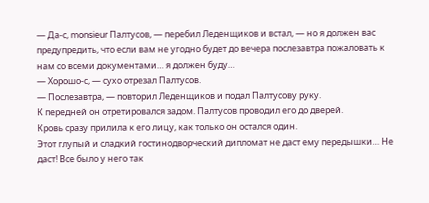— Да-с, monsieur Палтусов, — перебил Леденщиков и встал, — но я должен вас предупредить, что если вам не угодно будет до вечера послезавтра пожаловать к нам со всеми документами… я должен буду…
— Хорошо-с, — сухо отрезал Палтусов.
— Послезавтра, — повторил Леденщиков и подал Палтусову руку.
К передней он отретировался задом. Палтусов проводил его до дверей.
Кровь сразу прилила к его лицу, как только он остался один.
Этот глупый и сладкий гостинодворческий дипломат не даст ему передышки… Не даст! Все было у него так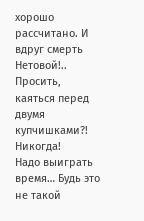хорошо рассчитано. И вдруг смерть Нетовой!.. Просить, каяться перед двумя купчишками?! Никогда!
Надо выиграть время… Будь это не такой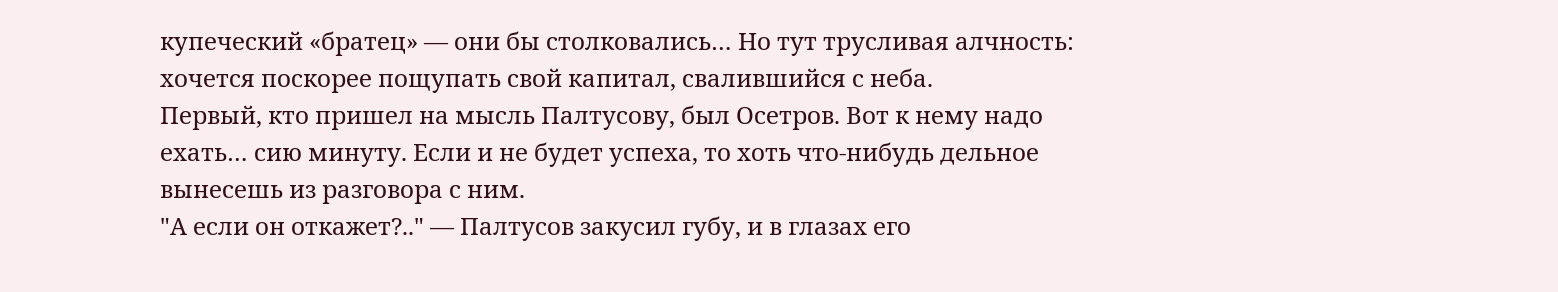купеческий «братец» — они бы столковались… Но тут трусливая алчность: хочется поскорее пощупать свой капитал, свалившийся с неба.
Первый, кто пришел на мысль Палтусову, был Осетров. Вот к нему надо ехать… сию минуту. Если и не будет успеха, то хоть что-нибудь дельное вынесешь из разговора с ним.
"А если он откажет?.." — Палтусов закусил губу, и в глазах его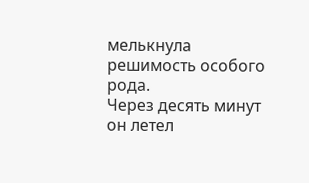мелькнула решимость особого рода.
Через десять минут он летел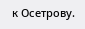к Осетрову.